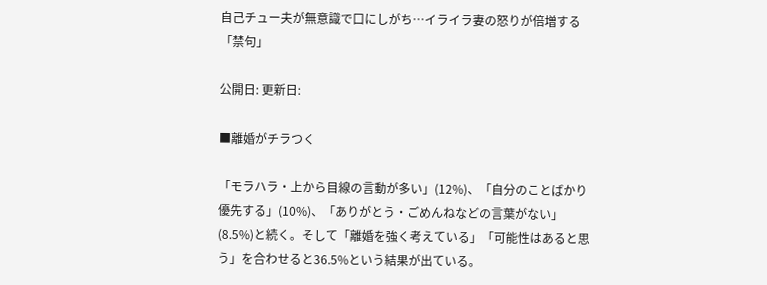自己チュー夫が無意識で口にしがち…イライラ妻の怒りが倍増する「禁句」

公開日: 更新日:

■離婚がチラつく

「モラハラ・上から目線の言動が多い」(12%)、「自分のことばかり優先する」(10%)、「ありがとう・ごめんねなどの言葉がない」(8.5%)と続く。そして「離婚を強く考えている」「可能性はあると思う」を合わせると36.5%という結果が出ている。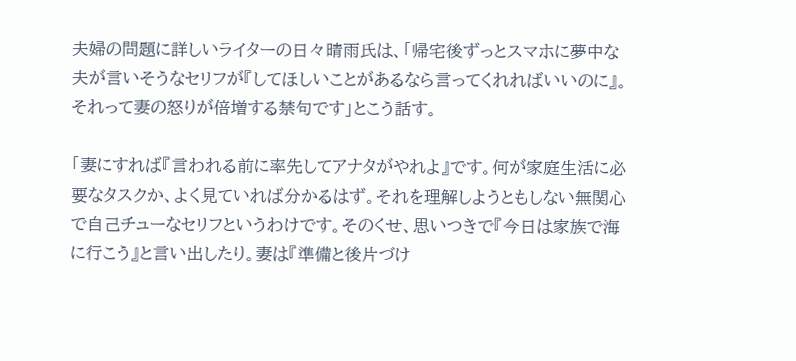夫婦の問題に詳しいライターの日々晴雨氏は、「帰宅後ずっとスマホに夢中な夫が言いそうなセリフが『してほしいことがあるなら言ってくれればいいのに』。それって妻の怒りが倍増する禁句です」とこう話す。

「妻にすれば『言われる前に率先してアナタがやれよ』です。何が家庭生活に必要なタスクか、よく見ていれば分かるはず。それを理解しようともしない無関心で自己チューなセリフというわけです。そのくせ、思いつきで『今日は家族で海に行こう』と言い出したり。妻は『準備と後片づけ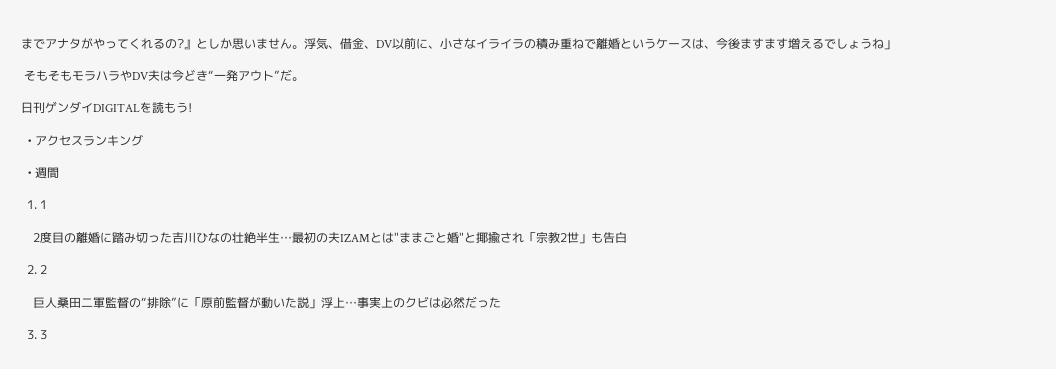までアナタがやってくれるの?』としか思いません。浮気、借金、DV以前に、小さなイライラの積み重ねで離婚というケースは、今後ますます増えるでしょうね」

 そもそもモラハラやDV夫は今どき“一発アウト”だ。

日刊ゲンダイDIGITALを読もう!

  • アクセスランキング

  • 週間

  1. 1

    2度目の離婚に踏み切った吉川ひなの壮絶半生…最初の夫IZAMとは"ままごと婚"と揶揄され「宗教2世」も告白

  2. 2

    巨人桑田二軍監督の“排除”に「原前監督が動いた説」浮上…事実上のクビは必然だった

  3. 3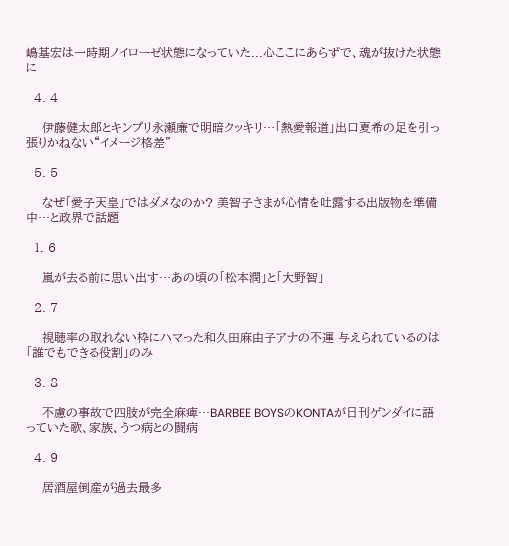嶋基宏は一時期ノイローゼ状態になっていた...心ここにあらずで、魂が抜けた状態に

  4. 4

    伊藤健太郎とキンプリ永瀬廉で明暗クッキリ…「熱愛報道」出口夏希の足を引っ張りかねない“イメージ格差”

  5. 5

    なぜ「愛子天皇」ではダメなのか? 美智子さまが心情を吐露する出版物を準備中…と政界で話題

  1. 6

    嵐が去る前に思い出す…あの頃の「松本潤」と「大野智」

  2. 7

    視聴率の取れない枠にハマった和久田麻由子アナの不運 与えられているのは「誰でもできる役割」のみ

  3. 8

    不慮の事故で四肢が完全麻痺…BARBEE BOYSのKONTAが日刊ゲンダイに語っていた歌、家族、うつ病との闘病

  4. 9

    居酒屋倒産が過去最多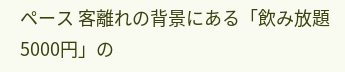ペース 客離れの背景にある「飲み放題5000円」の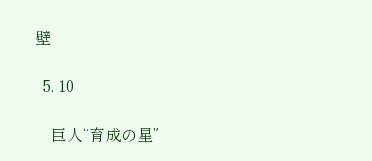壁

  5. 10

    巨人“育成の星”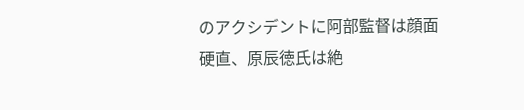のアクシデントに阿部監督は顔面硬直、原辰徳氏は絶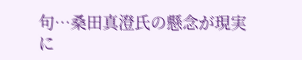句…桑田真澄氏の懸念が現実に